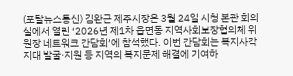(포탈뉴스통신) 김완근 제주시장은 3월 24일 시청 본관 회의실에서 열린 ‘2026년 제1차 읍면동 지역사회보장협의체 위원장 네트워크 간담회’에 참석했다. 이번 간담회는 복지사각지대 발굴·지원 등 지역의 복지문제 해결에 기여하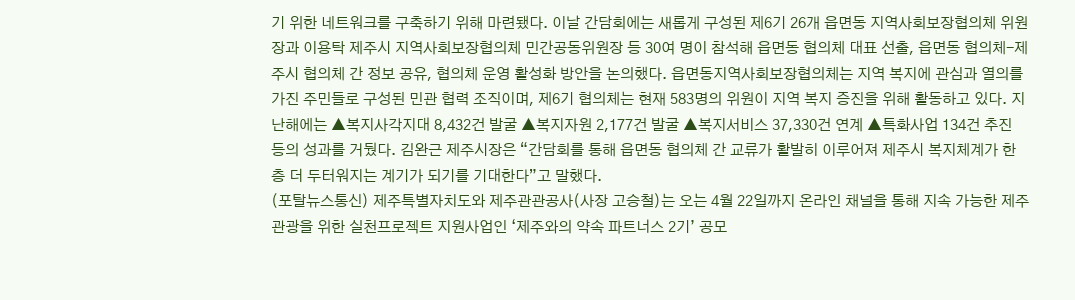기 위한 네트워크를 구축하기 위해 마련됐다. 이날 간담회에는 새롭게 구성된 제6기 26개 읍면동 지역사회보장협의체 위원장과 이용탁 제주시 지역사회보장협의체 민간공동위원장 등 30여 명이 참석해 읍면동 협의체 대표 선출, 읍면동 협의체-제주시 협의체 간 정보 공유, 협의체 운영 활성화 방안을 논의했다. 읍면동지역사회보장협의체는 지역 복지에 관심과 열의를 가진 주민들로 구성된 민관 협력 조직이며, 제6기 협의체는 현재 583명의 위원이 지역 복지 증진을 위해 활동하고 있다. 지난해에는 ▲복지사각지대 8,432건 발굴 ▲복지자원 2,177건 발굴 ▲복지서비스 37,330건 연계 ▲특화사업 134건 추진 등의 성과를 거뒀다. 김완근 제주시장은 “간담회를 통해 읍면동 협의체 간 교류가 활발히 이루어져 제주시 복지체계가 한층 더 두터워지는 계기가 되기를 기대한다”고 말했다.
(포탈뉴스통신) 제주특별자치도와 제주관관공사(사장 고승철)는 오는 4월 22일까지 온라인 채널을 통해 지속 가능한 제주관광을 위한 실천프로젝트 지원사업인 ‘제주와의 약속 파트너스 2기’ 공모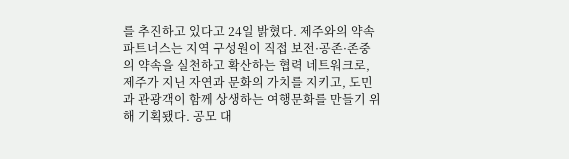를 추진하고 있다고 24일 밝혔다. 제주와의 약속 파트너스는 지역 구성원이 직접 보전·공존·존중의 약속을 실천하고 확산하는 협력 네트워크로, 제주가 지닌 자연과 문화의 가치를 지키고, 도민과 관광객이 함께 상생하는 여행문화를 만들기 위해 기획됐다. 공모 대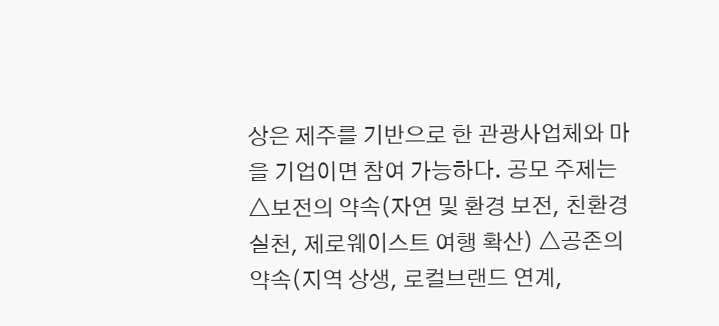상은 제주를 기반으로 한 관광사업체와 마을 기업이면 참여 가능하다. 공모 주제는 △보전의 약속(자연 및 환경 보전, 친환경 실천, 제로웨이스트 여행 확산) △공존의 약속(지역 상생, 로컬브랜드 연계,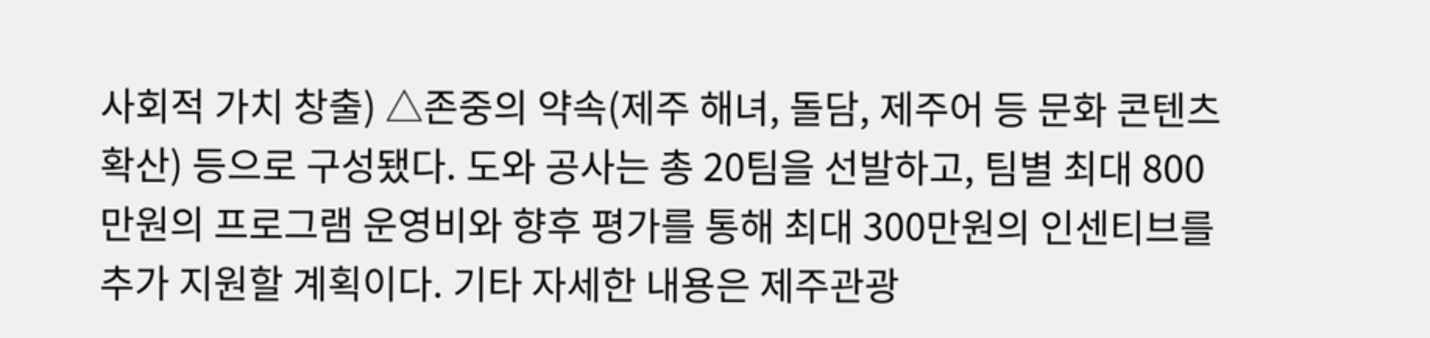사회적 가치 창출) △존중의 약속(제주 해녀, 돌담, 제주어 등 문화 콘텐츠 확산) 등으로 구성됐다. 도와 공사는 총 20팀을 선발하고, 팀별 최대 800만원의 프로그램 운영비와 향후 평가를 통해 최대 300만원의 인센티브를 추가 지원할 계획이다. 기타 자세한 내용은 제주관광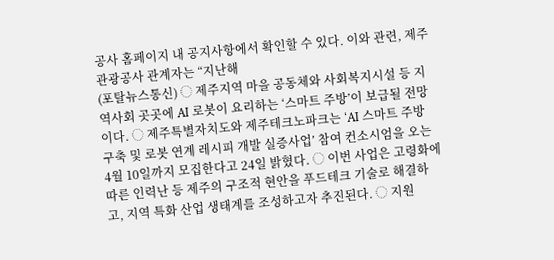공사 홈페이지 내 공지사항에서 확인할 수 있다. 이와 관련, 제주관광공사 관계자는 “지난해
(포탈뉴스통신) ◌ 제주지역 마을 공동체와 사회복지시설 등 지역사회 곳곳에 AI 로봇이 요리하는 ‘스마트 주방’이 보급될 전망이다. ◌ 제주특별자치도와 제주테크노파크는 ‘AI 스마트 주방 구축 및 로봇 연계 레시피 개발 실증사업’ 참여 컨소시엄을 오는 4월 10일까지 모집한다고 24일 밝혔다. ◌ 이번 사업은 고령화에 따른 인력난 등 제주의 구조적 현안을 푸드테크 기술로 해결하고, 지역 특화 산업 생태계를 조성하고자 추진된다. ◌ 지원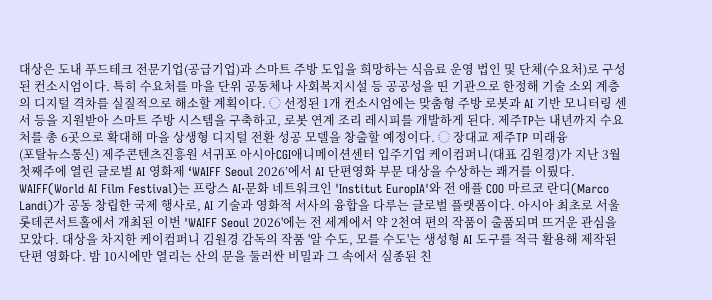대상은 도내 푸드테크 전문기업(공급기업)과 스마트 주방 도입을 희망하는 식음료 운영 법인 및 단체(수요처)로 구성된 컨소시엄이다. 특히 수요처를 마을 단위 공동체나 사회복지시설 등 공공성을 띤 기관으로 한정해 기술 소외 계층의 디지털 격차를 실질적으로 해소할 계획이다. ◌ 선정된 1개 컨소시엄에는 맞춤형 주방 로봇과 AI 기반 모니터링 센서 등을 지원받아 스마트 주방 시스템을 구축하고, 로봇 연계 조리 레시피를 개발하게 된다. 제주TP는 내년까지 수요처를 총 6곳으로 확대해 마을 상생형 디지털 전환 성공 모델을 창출할 예정이다. ◌ 장대교 제주TP 미래융
(포탈뉴스통신) 제주콘텐츠진흥원 서귀포 아시아CGI애니메이션센터 입주기업 케이컴퍼니(대표 김원경)가 지난 3월 첫째주에 열린 글로벌 AI 영화제 ‘WAIFF Seoul 2026’에서 AI 단편영화 부문 대상을 수상하는 쾌거를 이뤘다. WAIFF(World AI Film Festival)는 프랑스 AI·문화 네트워크인 'Institut EuropIA'와 전 애플 COO 마르코 란디(Marco Landi)가 공동 창립한 국제 행사로, AI 기술과 영화적 서사의 융합을 다루는 글로벌 플랫폼이다. 아시아 최초로 서울 롯데콘서트홀에서 개최된 이번 'WAIFF Seoul 2026'에는 전 세계에서 약 2천여 편의 작품이 출품되며 뜨거운 관심을 모았다. 대상을 차지한 케이컴퍼니 김원경 감독의 작품 '알 수도, 모를 수도'는 생성형 AI 도구를 적극 활용해 제작된 단편 영화다. 밤 10시에만 열리는 산의 문을 둘러싼 비밀과 그 속에서 실종된 친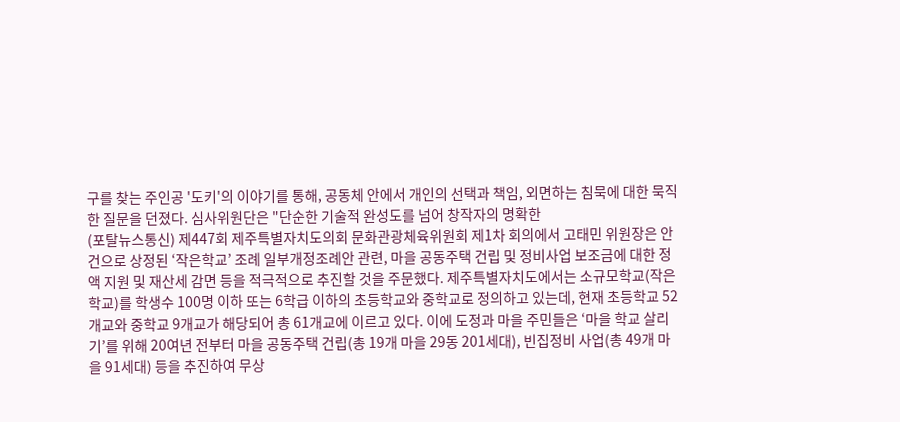구를 찾는 주인공 '도키'의 이야기를 통해, 공동체 안에서 개인의 선택과 책임, 외면하는 침묵에 대한 묵직한 질문을 던졌다. 심사위원단은 "단순한 기술적 완성도를 넘어 창작자의 명확한
(포탈뉴스통신) 제447회 제주특별자치도의회 문화관광체육위원회 제1차 회의에서 고태민 위원장은 안건으로 상정된 ‘작은학교’ 조례 일부개정조례안 관련, 마을 공동주택 건립 및 정비사업 보조금에 대한 정액 지원 및 재산세 감면 등을 적극적으로 추진할 것을 주문했다. 제주특별자치도에서는 소규모학교(작은학교)를 학생수 100명 이하 또는 6학급 이하의 초등학교와 중학교로 정의하고 있는데, 현재 초등학교 52개교와 중학교 9개교가 해당되어 총 61개교에 이르고 있다. 이에 도정과 마을 주민들은 ‘마을 학교 살리기’를 위해 20여년 전부터 마을 공동주택 건립(총 19개 마을 29동 201세대), 빈집정비 사업(총 49개 마을 91세대) 등을 추진하여 무상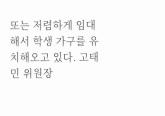또는 저렴하게 임대해서 학생 가구를 유치해오고 있다. 고태민 위원장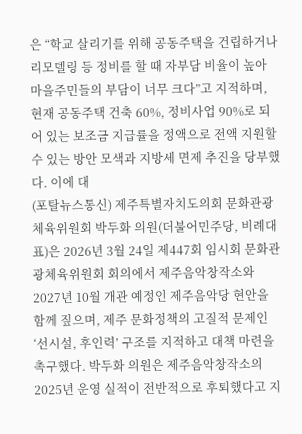은 “학교 살리기를 위해 공동주택을 건립하거나 리모델링 등 정비를 할 때 자부담 비율이 높아 마을주민들의 부담이 너무 크다”고 지적하며, 현재 공동주택 건축 60%, 정비사업 90%로 되어 있는 보조금 지급률을 정액으로 전액 지원할 수 있는 방안 모색과 지방세 면제 추진을 당부했다. 이에 대
(포탈뉴스통신) 제주특별자치도의회 문화관광체육위원회 박두화 의원(더불어민주당, 비례대표)은 2026년 3월 24일 제447회 임시회 문화관광체육위원회 회의에서 제주음악창작소와 2027년 10월 개관 예정인 제주음악당 현안을 함께 짚으며, 제주 문화정책의 고질적 문제인 ‘선시설, 후인력’ 구조를 지적하고 대책 마련을 촉구했다. 박두화 의원은 제주음악창작소의 2025년 운영 실적이 전반적으로 후퇴했다고 지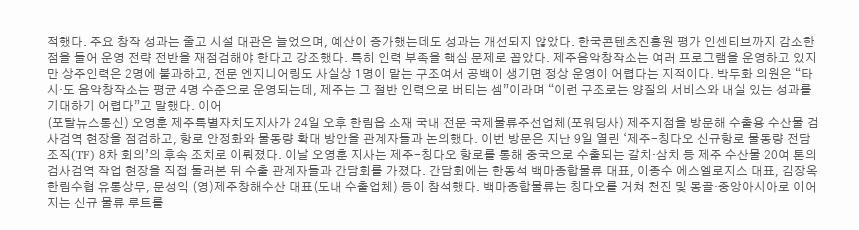적했다. 주요 창작 성과는 줄고 시설 대관은 늘었으며, 예산이 증가했는데도 성과는 개선되지 않았다. 한국콘텐츠진흥원 평가 인센티브까지 감소한 점을 들어 운영 전략 전반을 재점검해야 한다고 강조했다. 특히 인력 부족을 핵심 문제로 꼽았다. 제주음악창작소는 여러 프로그램을 운영하고 있지만 상주인력은 2명에 불과하고, 전문 엔지니어링도 사실상 1명이 맡는 구조여서 공백이 생기면 정상 운영이 어렵다는 지적이다. 박두화 의원은 “타 시·도 음악창작소는 평균 4명 수준으로 운영되는데, 제주는 그 절반 인력으로 버티는 셈”이라며 “이런 구조로는 양질의 서비스와 내실 있는 성과를 기대하기 어렵다”고 말했다. 이어
(포탈뉴스통신) 오영훈 제주특별자치도지사가 24일 오후 한림읍 소재 국내 전문 국제물류주선업체(포워딩사) 제주지점을 방문해 수출용 수산물 검사검역 현장을 점검하고, 항로 안정화와 물동량 확대 방안을 관계자들과 논의했다. 이번 방문은 지난 9일 열린 ‘제주-칭다오 신규항로 물동량 전담조직(TF) 8차 회의’의 후속 조치로 이뤄졌다. 이날 오영훈 지사는 제주-칭다오 항로를 통해 중국으로 수출되는 갈치·삼치 등 제주 수산물 20여 톤의 검사검역 작업 현장을 직접 둘러본 뒤 수출 관계자들과 간담회를 가졌다. 간담회에는 한동석 백마종합물류 대표, 이종수 에스엘로지스 대표, 김장옥 한림수협 유통상무, 문성익 (영)제주창해수산 대표(도내 수출업체) 등이 참석했다. 백마종합물류는 칭다오를 거쳐 천진 및 몽골·중앙아시아로 이어지는 신규 물류 루트를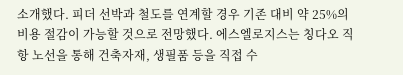소개했다. 피더 선박과 철도를 연계할 경우 기존 대비 약 25%의 비용 절감이 가능할 것으로 전망했다. 에스엘로지스는 칭다오 직항 노선을 통해 건축자재, 생필품 등을 직접 수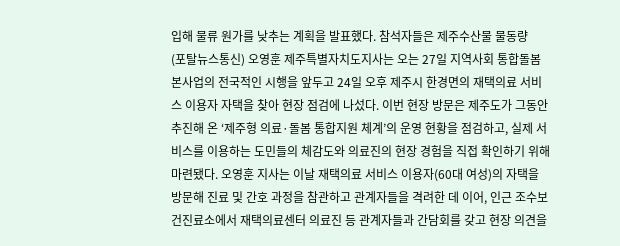입해 물류 원가를 낮추는 계획을 발표했다. 참석자들은 제주수산물 물동량
(포탈뉴스통신) 오영훈 제주특별자치도지사는 오는 27일 지역사회 통합돌봄 본사업의 전국적인 시행을 앞두고 24일 오후 제주시 한경면의 재택의료 서비스 이용자 자택을 찾아 현장 점검에 나섰다. 이번 현장 방문은 제주도가 그동안 추진해 온 ‘제주형 의료·돌봄 통합지원 체계’의 운영 현황을 점검하고, 실제 서비스를 이용하는 도민들의 체감도와 의료진의 현장 경험을 직접 확인하기 위해 마련됐다. 오영훈 지사는 이날 재택의료 서비스 이용자(60대 여성)의 자택을 방문해 진료 및 간호 과정을 참관하고 관계자들을 격려한 데 이어, 인근 조수보건진료소에서 재택의료센터 의료진 등 관계자들과 간담회를 갖고 현장 의견을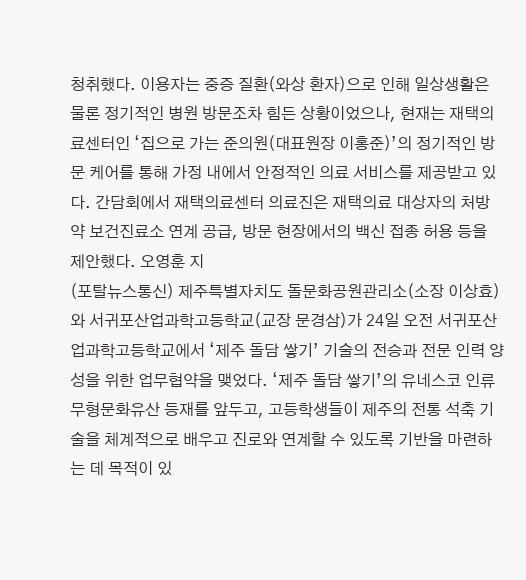청취했다. 이용자는 중증 질환(와상 환자)으로 인해 일상생활은 물론 정기적인 병원 방문조차 힘든 상황이었으나, 현재는 재택의료센터인 ‘집으로 가는 준의원(대표원장 이홍준)’의 정기적인 방문 케어를 통해 가정 내에서 안정적인 의료 서비스를 제공받고 있다. 간담회에서 재택의료센터 의료진은 재택의료 대상자의 처방약 보건진료소 연계 공급, 방문 현장에서의 백신 접종 허용 등을 제안했다. 오영훈 지
(포탈뉴스통신) 제주특별자치도 돌문화공원관리소(소장 이상효)와 서귀포산업과학고등학교(교장 문경삼)가 24일 오전 서귀포산업과학고등학교에서 ‘제주 돌담 쌓기’ 기술의 전승과 전문 인력 양성을 위한 업무협약을 맺었다. ‘제주 돌담 쌓기’의 유네스코 인류무형문화유산 등재를 앞두고, 고등학생들이 제주의 전통 석축 기술을 체계적으로 배우고 진로와 연계할 수 있도록 기반을 마련하는 데 목적이 있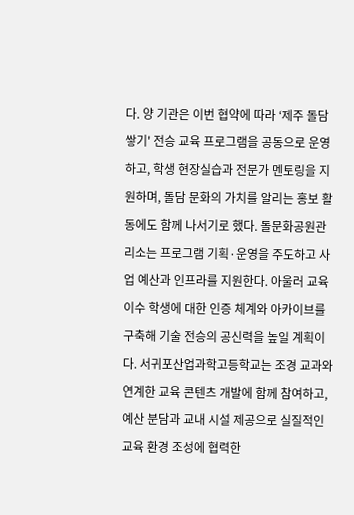다. 양 기관은 이번 협약에 따라 ‘제주 돌담 쌓기' 전승 교육 프로그램을 공동으로 운영하고, 학생 현장실습과 전문가 멘토링을 지원하며, 돌담 문화의 가치를 알리는 홍보 활동에도 함께 나서기로 했다. 돌문화공원관리소는 프로그램 기획·운영을 주도하고 사업 예산과 인프라를 지원한다. 아울러 교육 이수 학생에 대한 인증 체계와 아카이브를 구축해 기술 전승의 공신력을 높일 계획이다. 서귀포산업과학고등학교는 조경 교과와 연계한 교육 콘텐츠 개발에 함께 참여하고, 예산 분담과 교내 시설 제공으로 실질적인 교육 환경 조성에 협력한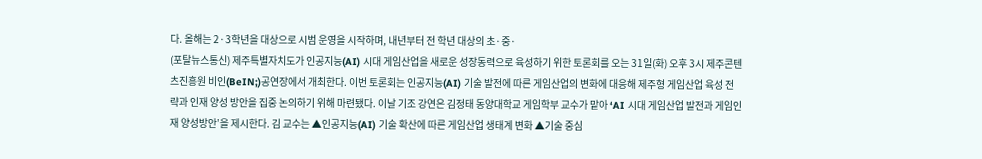다. 올해는 2·3학년을 대상으로 시범 운영을 시작하며, 내년부터 전 학년 대상의 초·중·
(포탈뉴스통신) 제주특별자치도가 인공지능(AI) 시대 게임산업을 새로운 성장동력으로 육성하기 위한 토론회를 오는 31일(화) 오후 3시 제주콘텐츠진흥원 비인(BeIN;)공연장에서 개최한다. 이번 토론회는 인공지능(AI) 기술 발전에 따른 게임산업의 변화에 대응해 제주형 게임산업 육성 전략과 인재 양성 방안을 집중 논의하기 위해 마련됐다. 이날 기조 강연은 김정태 동양대학교 게임학부 교수가 맡아 ‘AI 시대 게임산업 발전과 게임인재 양성방안’을 제시한다. 김 교수는 ▲인공지능(AI) 기술 확산에 따른 게임산업 생태계 변화 ▲기술 중심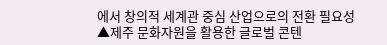에서 창의적 세계관 중심 산업으로의 전환 필요성 ▲제주 문화자원을 활용한 글로벌 콘텐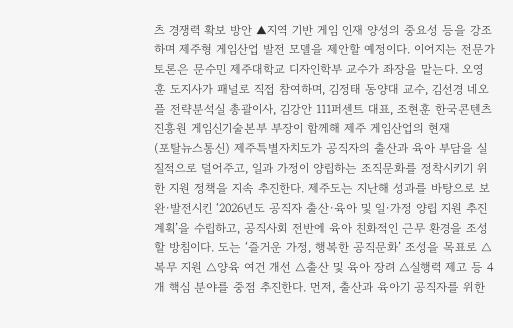츠 경쟁력 확보 방안 ▲지역 기반 게임 인재 양성의 중요성 등을 강조하며 제주형 게임산업 발전 모델을 제안할 예정이다. 이어지는 전문가 토론은 문수민 제주대학교 디자인학부 교수가 좌장을 맡는다. 오영훈 도지사가 패널로 직접 참여하며, 김정태 동양대 교수, 김선경 네오플 전략분석실 총괄이사, 김강안 111퍼센트 대표, 조현훈 한국콘텐츠진흥원 게임신기술본부 부장이 함께해 제주 게임산업의 현재
(포탈뉴스통신) 제주특별자치도가 공직자의 출산과 육아 부담을 실질적으로 덜어주고, 일과 가정이 양립하는 조직문화를 정착시키기 위한 지원 정책을 지속 추진한다. 제주도는 지난해 성과를 바탕으로 보완·발전시킨 ‘2026년도 공직자 출산·육아 및 일·가정 양립 지원 추진계획’을 수립하고, 공직사회 전반에 육아 친화적인 근무 환경을 조성할 방침이다. 도는 ‘즐거운 가정, 행복한 공직문화’ 조성을 목표로 △복무 지원 △양육 여건 개선 △출산 및 육아 장려 △실행력 제고 등 4개 핵심 분야를 중점 추진한다. 먼저, 출산과 육아기 공직자를 위한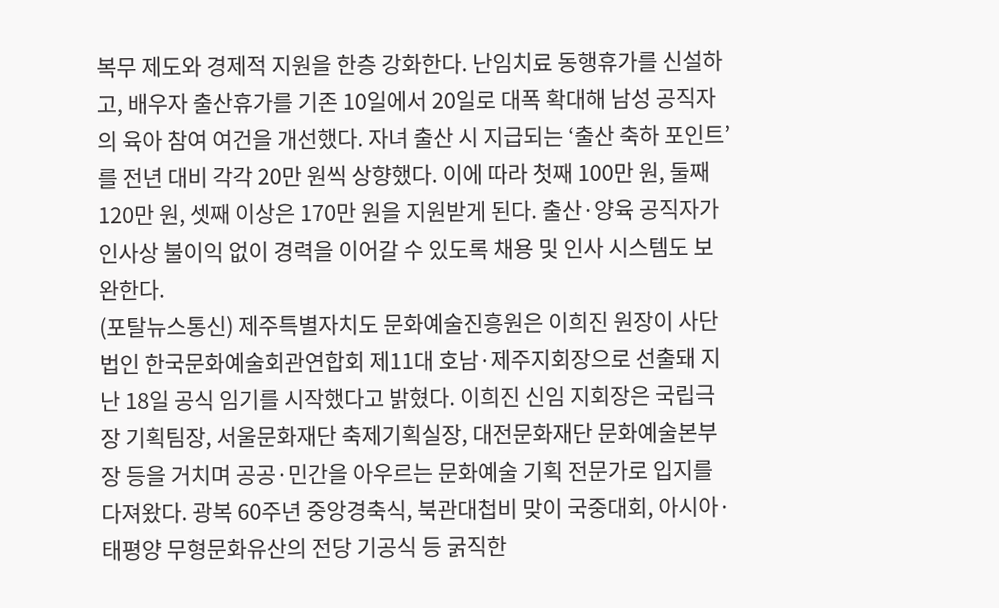복무 제도와 경제적 지원을 한층 강화한다. 난임치료 동행휴가를 신설하고, 배우자 출산휴가를 기존 10일에서 20일로 대폭 확대해 남성 공직자의 육아 참여 여건을 개선했다. 자녀 출산 시 지급되는 ‘출산 축하 포인트’를 전년 대비 각각 20만 원씩 상향했다. 이에 따라 첫째 100만 원, 둘째 120만 원, 셋째 이상은 170만 원을 지원받게 된다. 출산·양육 공직자가 인사상 불이익 없이 경력을 이어갈 수 있도록 채용 및 인사 시스템도 보완한다.
(포탈뉴스통신) 제주특별자치도 문화예술진흥원은 이희진 원장이 사단법인 한국문화예술회관연합회 제11대 호남·제주지회장으로 선출돼 지난 18일 공식 임기를 시작했다고 밝혔다. 이희진 신임 지회장은 국립극장 기획팀장, 서울문화재단 축제기획실장, 대전문화재단 문화예술본부장 등을 거치며 공공·민간을 아우르는 문화예술 기획 전문가로 입지를 다져왔다. 광복 60주년 중앙경축식, 북관대첩비 맞이 국중대회, 아시아·태평양 무형문화유산의 전당 기공식 등 굵직한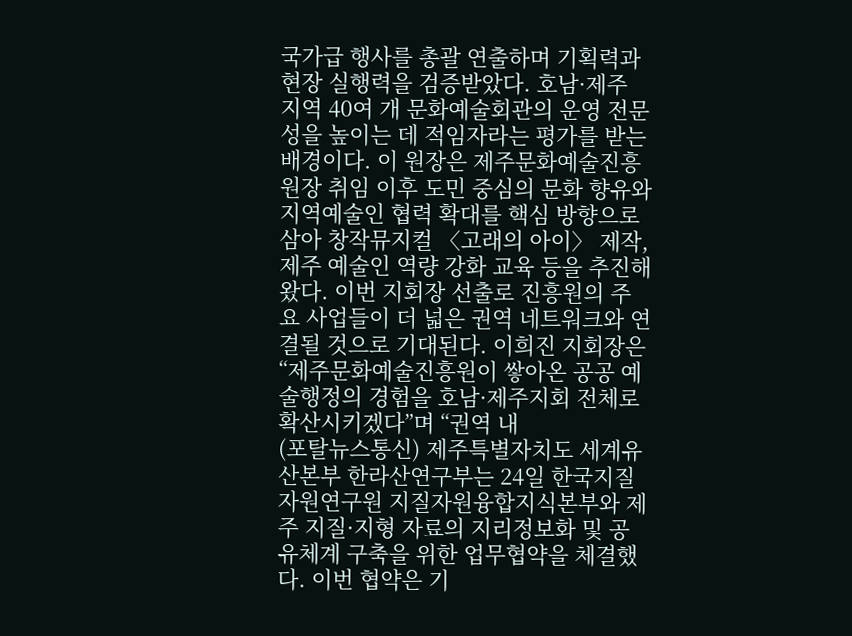국가급 행사를 총괄 연출하며 기획력과 현장 실행력을 검증받았다. 호남·제주 지역 40여 개 문화예술회관의 운영 전문성을 높이는 데 적임자라는 평가를 받는 배경이다. 이 원장은 제주문화예술진흥원장 취임 이후 도민 중심의 문화 향유와 지역예술인 협력 확대를 핵심 방향으로 삼아 창작뮤지컬 〈고래의 아이〉 제작, 제주 예술인 역량 강화 교육 등을 추진해 왔다. 이번 지회장 선출로 진흥원의 주요 사업들이 더 넓은 권역 네트워크와 연결될 것으로 기대된다. 이희진 지회장은 “제주문화예술진흥원이 쌓아온 공공 예술행정의 경험을 호남·제주지회 전체로 확산시키겠다”며 “권역 내
(포탈뉴스통신) 제주특별자치도 세계유산본부 한라산연구부는 24일 한국지질자원연구원 지질자원융합지식본부와 제주 지질·지형 자료의 지리정보화 및 공유체계 구축을 위한 업무협약을 체결했다. 이번 협약은 기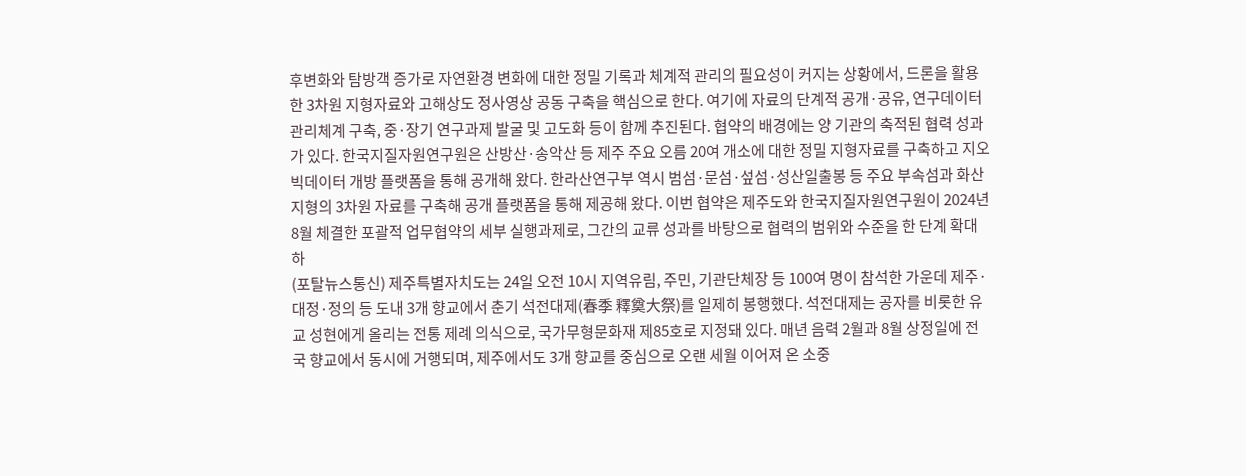후변화와 탐방객 증가로 자연환경 변화에 대한 정밀 기록과 체계적 관리의 필요성이 커지는 상황에서, 드론을 활용한 3차원 지형자료와 고해상도 정사영상 공동 구축을 핵심으로 한다. 여기에 자료의 단계적 공개·공유, 연구데이터 관리체계 구축, 중·장기 연구과제 발굴 및 고도화 등이 함께 추진된다. 협약의 배경에는 양 기관의 축적된 협력 성과가 있다. 한국지질자원연구원은 산방산·송악산 등 제주 주요 오름 20여 개소에 대한 정밀 지형자료를 구축하고 지오빅데이터 개방 플랫폼을 통해 공개해 왔다. 한라산연구부 역시 범섬·문섬·섶섬·성산일출봉 등 주요 부속섬과 화산지형의 3차원 자료를 구축해 공개 플랫폼을 통해 제공해 왔다. 이번 협약은 제주도와 한국지질자원연구원이 2024년 8월 체결한 포괄적 업무협약의 세부 실행과제로, 그간의 교류 성과를 바탕으로 협력의 범위와 수준을 한 단계 확대하
(포탈뉴스통신) 제주특별자치도는 24일 오전 10시 지역유림, 주민, 기관단체장 등 100여 명이 참석한 가운데 제주·대정·정의 등 도내 3개 향교에서 춘기 석전대제(春季 釋奠大祭)를 일제히 봉행했다. 석전대제는 공자를 비롯한 유교 성현에게 올리는 전통 제례 의식으로, 국가무형문화재 제85호로 지정돼 있다. 매년 음력 2월과 8월 상정일에 전국 향교에서 동시에 거행되며, 제주에서도 3개 향교를 중심으로 오랜 세월 이어져 온 소중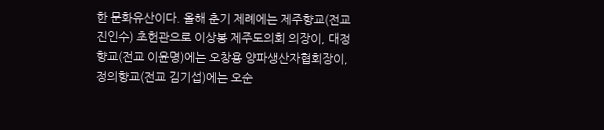한 문화유산이다. 올해 춘기 제례에는 제주향교(전교 진인수) 초헌관으로 이상봉 제주도의회 의장이, 대정향교(전교 이윤명)에는 오창용 양파생산자협회장이, 정의향교(전교 김기섭)에는 오순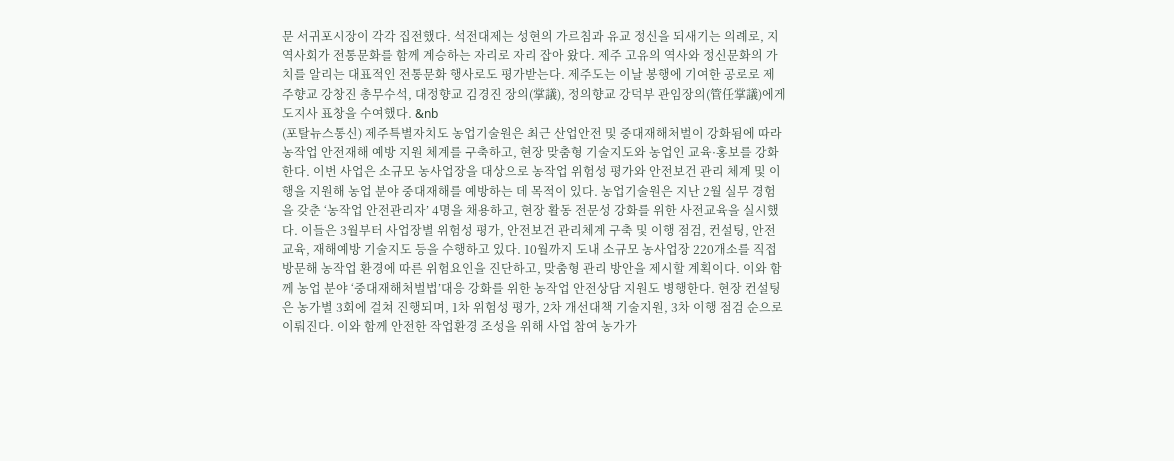문 서귀포시장이 각각 집전했다. 석전대제는 성현의 가르침과 유교 정신을 되새기는 의례로, 지역사회가 전통문화를 함께 계승하는 자리로 자리 잡아 왔다. 제주 고유의 역사와 정신문화의 가치를 알리는 대표적인 전통문화 행사로도 평가받는다. 제주도는 이날 봉행에 기여한 공로로 제주향교 강창진 총무수석, 대정향교 김경진 장의(掌議), 정의향교 강덕부 관임장의(管任掌議)에게 도지사 표창을 수여했다. &nb
(포탈뉴스통신) 제주특별자치도 농업기술원은 최근 산업안전 및 중대재해처벌이 강화됨에 따라 농작업 안전재해 예방 지원 체계를 구축하고, 현장 맞춤형 기술지도와 농업인 교육·홍보를 강화한다. 이번 사업은 소규모 농사업장을 대상으로 농작업 위험성 평가와 안전보건 관리 체계 및 이행을 지원해 농업 분야 중대재해를 예방하는 데 목적이 있다. 농업기술원은 지난 2월 실무 경험을 갖춘 ‘농작업 안전관리자’ 4명을 채용하고, 현장 활동 전문성 강화를 위한 사전교육을 실시했다. 이들은 3월부터 사업장별 위험성 평가, 안전보건 관리체계 구축 및 이행 점검, 컨설팅, 안전교육, 재해예방 기술지도 등을 수행하고 있다. 10월까지 도내 소규모 농사업장 220개소를 직접 방문해 농작업 환경에 따른 위험요인을 진단하고, 맞춤형 관리 방안을 제시할 계획이다. 이와 함께 농업 분야 ‘중대재해처벌법’대응 강화를 위한 농작업 안전상담 지원도 병행한다. 현장 컨설팅은 농가별 3회에 걸쳐 진행되며, 1차 위험성 평가, 2차 개선대책 기술지원, 3차 이행 점검 순으로 이뤄진다. 이와 함께 안전한 작업환경 조성을 위해 사업 참여 농가가